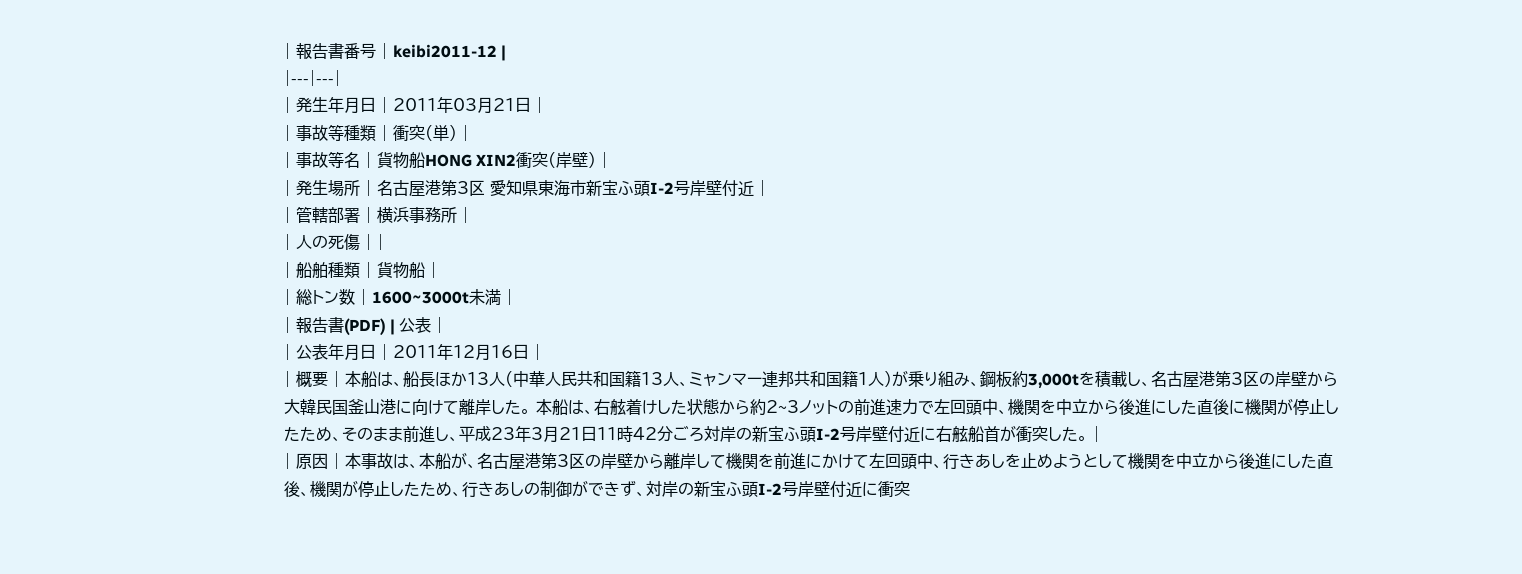| 報告書番号 | keibi2011-12 |
|---|---|
| 発生年月日 | 2011年03月21日 |
| 事故等種類 | 衝突(単) |
| 事故等名 | 貨物船HONG XIN2衝突(岸壁) |
| 発生場所 | 名古屋港第3区 愛知県東海市新宝ふ頭I-2号岸壁付近 |
| 管轄部署 | 横浜事務所 |
| 人の死傷 | |
| 船舶種類 | 貨物船 |
| 総トン数 | 1600~3000t未満 |
| 報告書(PDF) | 公表 |
| 公表年月日 | 2011年12月16日 |
| 概要 | 本船は、船長ほか13人(中華人民共和国籍13人、ミャンマー連邦共和国籍1人)が乗り組み、鋼板約3,000tを積載し、名古屋港第3区の岸壁から大韓民国釜山港に向けて離岸した。 本船は、右舷着けした状態から約2~3ノットの前進速力で左回頭中、機関を中立から後進にした直後に機関が停止したため、そのまま前進し、平成23年3月21日11時42分ごろ対岸の新宝ふ頭I-2号岸壁付近に右舷船首が衝突した。 |
| 原因 | 本事故は、本船が、名古屋港第3区の岸壁から離岸して機関を前進にかけて左回頭中、行きあしを止めようとして機関を中立から後進にした直後、機関が停止したため、行きあしの制御ができず、対岸の新宝ふ頭I-2号岸壁付近に衝突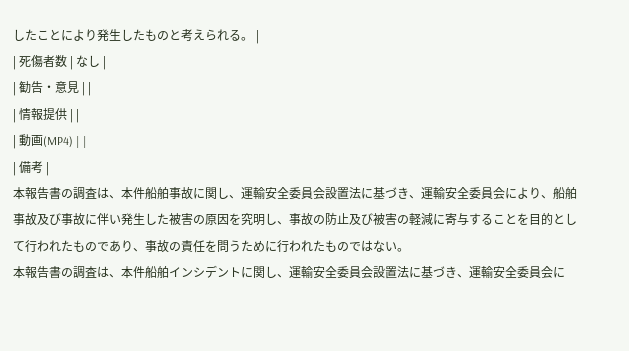したことにより発生したものと考えられる。 |
| 死傷者数 | なし |
| 勧告・意見 | |
| 情報提供 | |
| 動画(MP4) | |
| 備考 |
本報告書の調査は、本件船舶事故に関し、運輸安全委員会設置法に基づき、運輸安全委員会により、船舶事故及び事故に伴い発生した被害の原因を究明し、事故の防止及び被害の軽減に寄与することを目的として行われたものであり、事故の責任を問うために行われたものではない。
本報告書の調査は、本件船舶インシデントに関し、運輸安全委員会設置法に基づき、運輸安全委員会に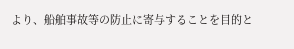より、船舶事故等の防止に寄与することを目的と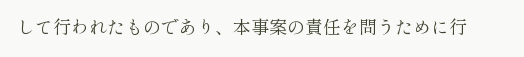して行われたものであり、本事案の責任を問うために行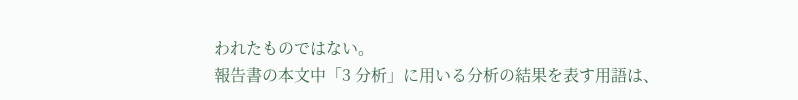われたものではない。
報告書の本文中「3 分析」に用いる分析の結果を表す用語は、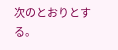次のとおりとする。